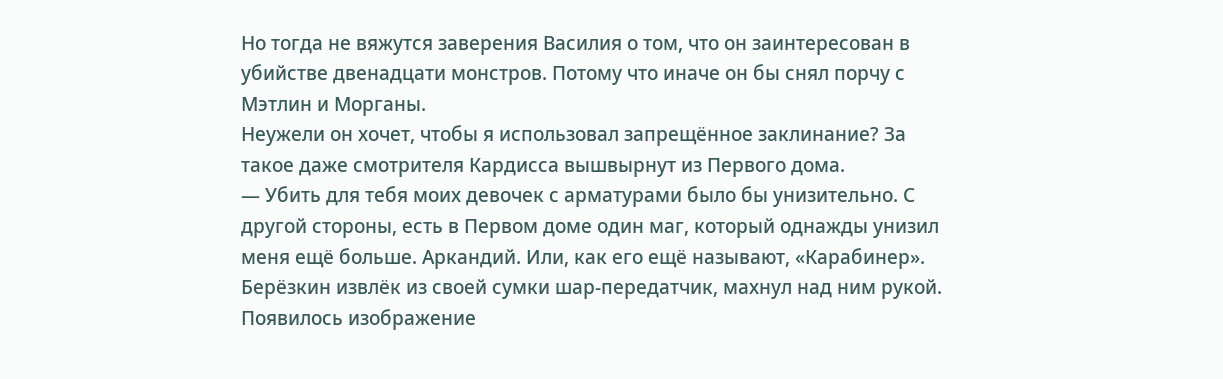Но тогда не вяжутся заверения Василия о том, что он заинтересован в убийстве двенадцати монстров. Потому что иначе он бы снял порчу с Мэтлин и Морганы.
Неужели он хочет, чтобы я использовал запрещённое заклинание? За такое даже смотрителя Кардисса вышвырнут из Первого дома.
— Убить для тебя моих девочек с арматурами было бы унизительно. С другой стороны, есть в Первом доме один маг, который однажды унизил меня ещё больше. Аркандий. Или, как его ещё называют, «Карабинер».
Берёзкин извлёк из своей сумки шар-передатчик, махнул над ним рукой.
Появилось изображение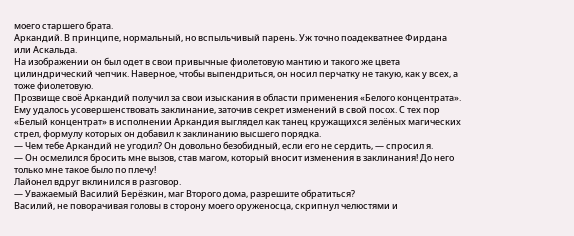моего старшего брата.
Аркандий. В принципе, нормальный, но вспыльчивый парень. Уж точно поадекватнее Фирдана или Аскальда.
На изображении он был одет в свои привычные фиолетовую мантию и такого же цвета цилиндрический чепчик. Наверное, чтобы выпендриться, он носил перчатку не такую, как у всех, а тоже фиолетовую.
Прозвище своё Аркандий получил за свои изыскания в области применения «Белого концентрата». Ему удалось усовершенствовать заклинание, заточив секрет изменений в свой посох. С тех пор «Белый концентрат» в исполнении Аркандия выглядел как танец кружащихся зелёных магических стрел, формулу которых он добавил к заклинанию высшего порядка.
— Чем тебе Аркандий не угодил? Он довольно безобидный, если его не сердить, — спросил я.
— Он осмелился бросить мне вызов, став магом, который вносит изменения в заклинания! До него только мне такое было по плечу!
Лайонел вдруг вклинился в разговор.
— Уважаемый Василий Берёзкин, маг Второго дома, разрешите обратиться?
Василий, не поворачивая головы в сторону моего оруженосца, скрипнул челюстями и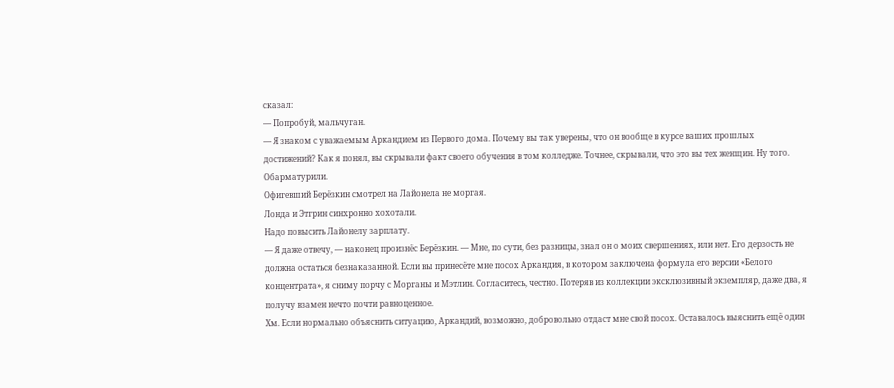сказал:
— Попробуй, мальчуган.
— Я знаком с уважаемым Аркандием из Первого дома. Почему вы так уверены, что он вообще в курсе ваших прошлых достижений? Как я понял, вы скрывали факт своего обучения в том колледже. Точнее, скрывали, что это вы тех женщин. Ну того. Обарматурили.
Офигевший Берёзкин смотрел на Лайонела не моргая.
Лонда и Этгрин синхронно хохотали.
Надо повысить Лайонелу зарплату.
— Я даже отвечу, — наконец произнёс Берёзкин. — Мне, по сути, без разницы, знал он о моих свершениях, или нет. Его дерзость не должна остаться безнаказанной. Если вы принесёте мне посох Аркандия, в котором заключена формула его версии «Белого концентрата», я сниму порчу с Морганы и Мэтлин. Согласитесь, честно. Потеряв из коллекции эксклюзивный экземпляр, даже два, я получу взамен нечто почти равноценное.
Хм. Если нормально объяснить ситуацию, Аркандий, возможно, добровольно отдаст мне свой посох. Оставалось выяснить ещё один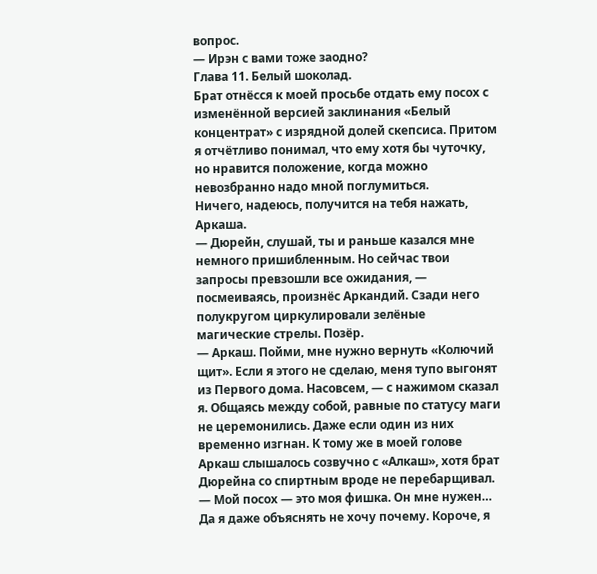вопрос.
— Ирэн с вами тоже заодно?
Глава 11. Белый шоколад.
Брат отнёсся к моей просьбе отдать ему посох с изменённой версией заклинания «Белый концентрат» с изрядной долей скепсиса. Притом я отчётливо понимал, что ему хотя бы чуточку, но нравится положение, когда можно невозбранно надо мной поглумиться.
Ничего, надеюсь, получится на тебя нажать, Аркаша.
— Дюрейн, слушай, ты и раньше казался мне немного пришибленным. Но сейчас твои запросы превзошли все ожидания, — посмеиваясь, произнёс Аркандий. Сзади него полукругом циркулировали зелёные магические стрелы. Позёр.
— Аркаш. Пойми, мне нужно вернуть «Колючий щит». Если я этого не сделаю, меня тупо выгонят из Первого дома. Насовсем, — с нажимом сказал я. Общаясь между собой, равные по статусу маги не церемонились. Даже если один из них временно изгнан. К тому же в моей голове Аркаш слышалось созвучно с «Алкаш», хотя брат Дюрейна со спиртным вроде не перебарщивал.
— Мой посох — это моя фишка. Он мне нужен… Да я даже объяснять не хочу почему. Короче, я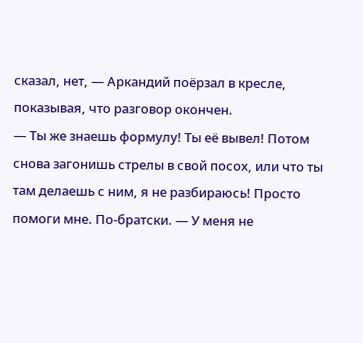сказал, нет, — Аркандий поёрзал в кресле, показывая, что разговор окончен.
— Ты же знаешь формулу! Ты её вывел! Потом снова загонишь стрелы в свой посох, или что ты там делаешь с ним, я не разбираюсь! Просто помоги мне. По-братски. — У меня не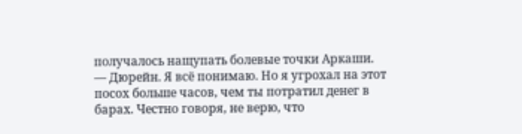получалось нащупать болевые точки Аркаши.
— Дюрейн. Я всё понимаю. Но я угрохал на этот посох больше часов, чем ты потратил денег в барах. Честно говоря, не верю, что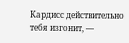Кардисс действительно тебя изгонит, —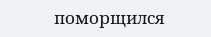поморщился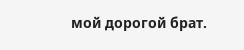мой дорогой брат.